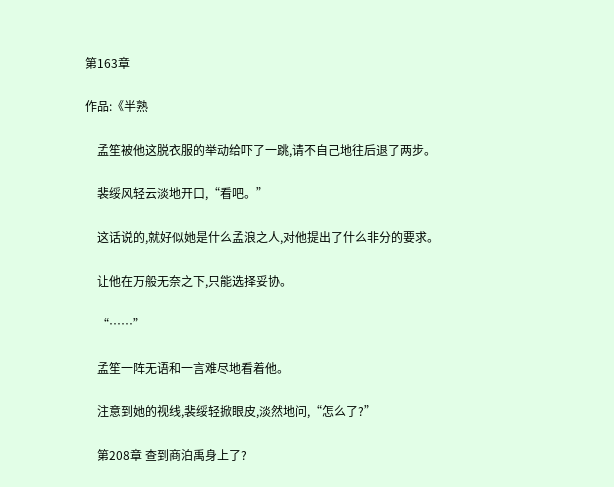第163章

作品:《半熟

    孟笙被他这脱衣服的举动给吓了一跳,请不自己地往后退了两步。

    裴绥风轻云淡地开口,“看吧。”

    这话说的,就好似她是什么孟浪之人,对他提出了什么非分的要求。

    让他在万般无奈之下,只能选择妥协。

    “……”

    孟笙一阵无语和一言难尽地看着他。

    注意到她的视线,裴绥轻掀眼皮,淡然地问,“怎么了?”

    第208章 查到商泊禹身上了?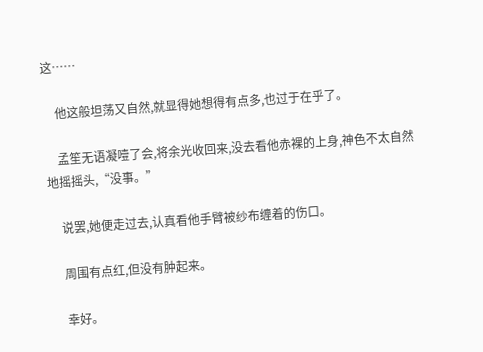这……

    他这般坦荡又自然,就显得她想得有点多,也过于在乎了。

    孟笙无语凝噎了会,将余光收回来,没去看他赤裸的上身,神色不太自然地摇摇头,“没事。”

    说罢,她便走过去,认真看他手臂被纱布缠着的伤口。

    周围有点红,但没有肿起来。

    幸好。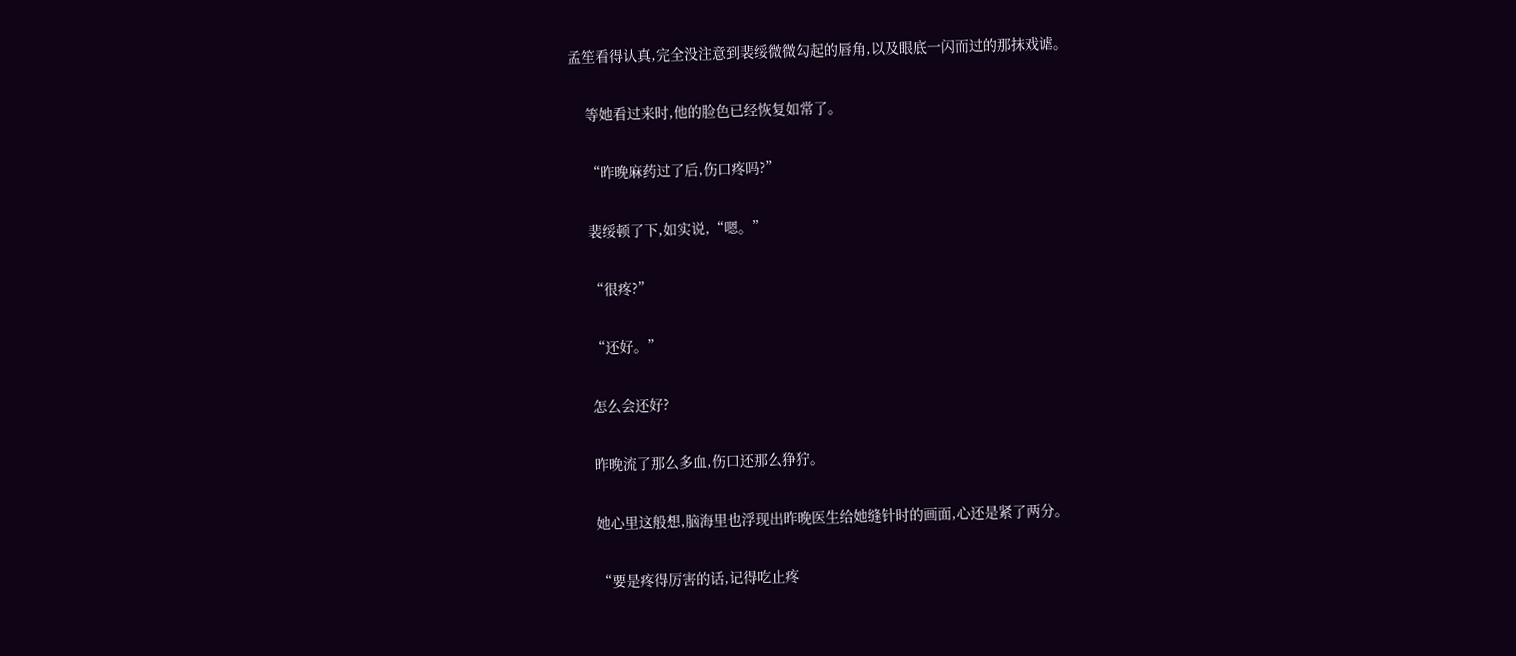孟笙看得认真,完全没注意到裴绥微微勾起的唇角,以及眼底一闪而过的那抹戏谑。

    等她看过来时,他的脸色已经恢复如常了。

    “昨晚麻药过了后,伤口疼吗?”

    裴绥顿了下,如实说,“嗯。”

    “很疼?”

    “还好。”

    怎么会还好?

    昨晚流了那么多血,伤口还那么狰狞。

    她心里这般想,脑海里也浮现出昨晚医生给她缝针时的画面,心还是紧了两分。

    “要是疼得厉害的话,记得吃止疼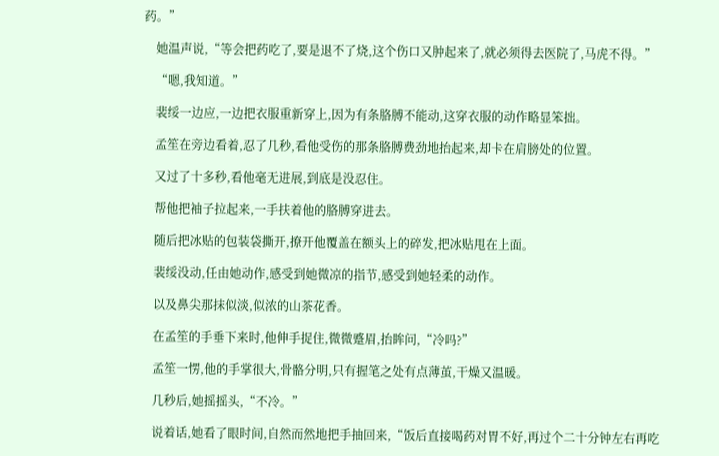药。”

    她温声说,“等会把药吃了,要是退不了烧,这个伤口又肿起来了,就必须得去医院了,马虎不得。”

    “嗯,我知道。”

    裴绥一边应,一边把衣服重新穿上,因为有条胳膊不能动,这穿衣服的动作略显笨拙。

    孟笙在旁边看着,忍了几秒,看他受伤的那条胳膊费劲地抬起来,却卡在肩膀处的位置。

    又过了十多秒,看他毫无进展,到底是没忍住。

    帮他把袖子拉起来,一手扶着他的胳膊穿进去。

    随后把冰贴的包装袋撕开,撩开他覆盖在额头上的碎发,把冰贴甩在上面。

    裴绥没动,任由她动作,感受到她微凉的指节,感受到她轻柔的动作。

    以及鼻尖那抹似淡,似浓的山茶花香。

    在孟笙的手垂下来时,他伸手捉住,微微蹙眉,抬眸问,“冷吗?”

    孟笙一愣,他的手掌很大,骨骼分明,只有握笔之处有点薄茧,干燥又温暖。

    几秒后,她摇摇头,“不冷。”

    说着话,她看了眼时间,自然而然地把手抽回来,“饭后直接喝药对胃不好,再过个二十分钟左右再吃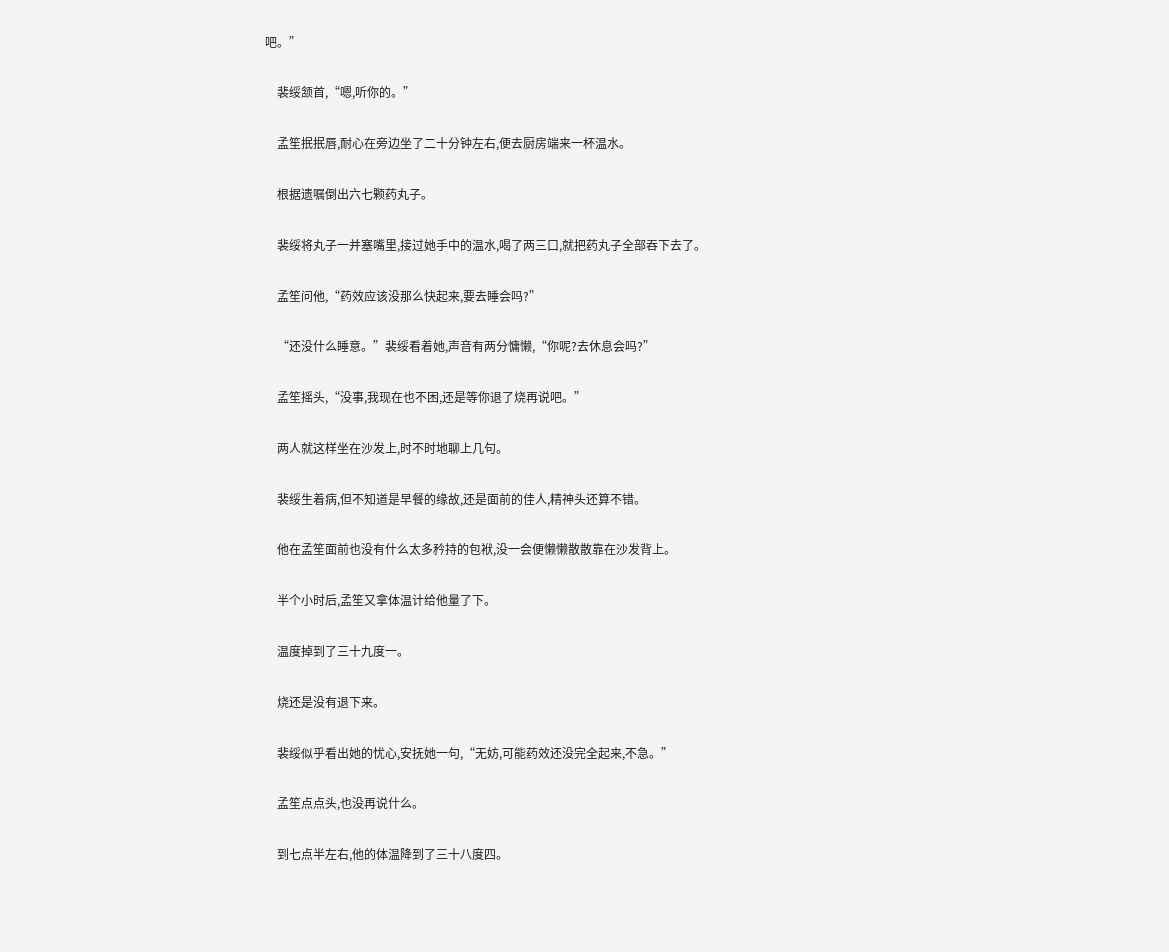吧。”

    裴绥颔首,“嗯,听你的。”

    孟笙抿抿唇,耐心在旁边坐了二十分钟左右,便去厨房端来一杯温水。

    根据遗嘱倒出六七颗药丸子。

    裴绥将丸子一并塞嘴里,接过她手中的温水,喝了两三口,就把药丸子全部吞下去了。

    孟笙问他,“药效应该没那么快起来,要去睡会吗?”

    “还没什么睡意。”裴绥看着她,声音有两分慵懒,“你呢?去休息会吗?”

    孟笙摇头,“没事,我现在也不困,还是等你退了烧再说吧。”

    两人就这样坐在沙发上,时不时地聊上几句。

    裴绥生着病,但不知道是早餐的缘故,还是面前的佳人,精神头还算不错。

    他在孟笙面前也没有什么太多矜持的包袱,没一会便懒懒散散靠在沙发背上。

    半个小时后,孟笙又拿体温计给他量了下。

    温度掉到了三十九度一。

    烧还是没有退下来。

    裴绥似乎看出她的忧心,安抚她一句,“无妨,可能药效还没完全起来,不急。”

    孟笙点点头,也没再说什么。

    到七点半左右,他的体温降到了三十八度四。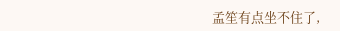孟笙有点坐不住了,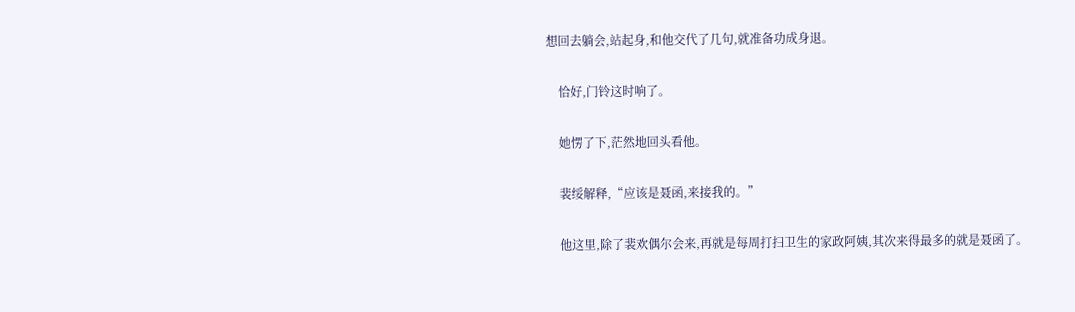想回去躺会,站起身,和他交代了几句,就准备功成身退。

    恰好,门铃这时响了。

    她愣了下,茫然地回头看他。

    裴绥解释,“应该是聂函,来接我的。”

    他这里,除了裴欢偶尔会来,再就是每周打扫卫生的家政阿姨,其次来得最多的就是聂函了。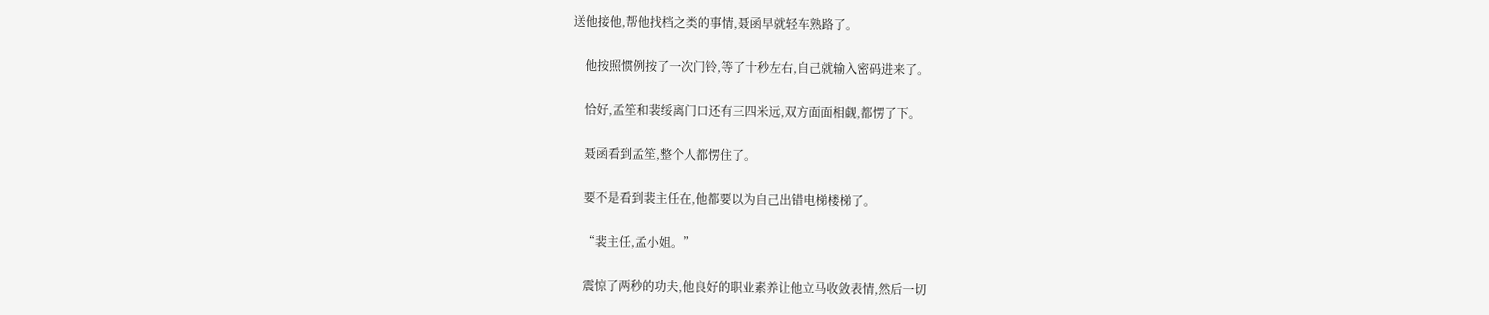送他接他,帮他找档之类的事情,聂函早就轻车熟路了。

    他按照惯例按了一次门铃,等了十秒左右,自己就输入密码进来了。

    恰好,孟笙和裴绥离门口还有三四米远,双方面面相觑,都愣了下。

    聂函看到孟笙,整个人都愣住了。

    要不是看到裴主任在,他都要以为自己出错电梯楼梯了。

    “裴主任,孟小姐。”

    震惊了两秒的功夫,他良好的职业素养让他立马收敛表情,然后一切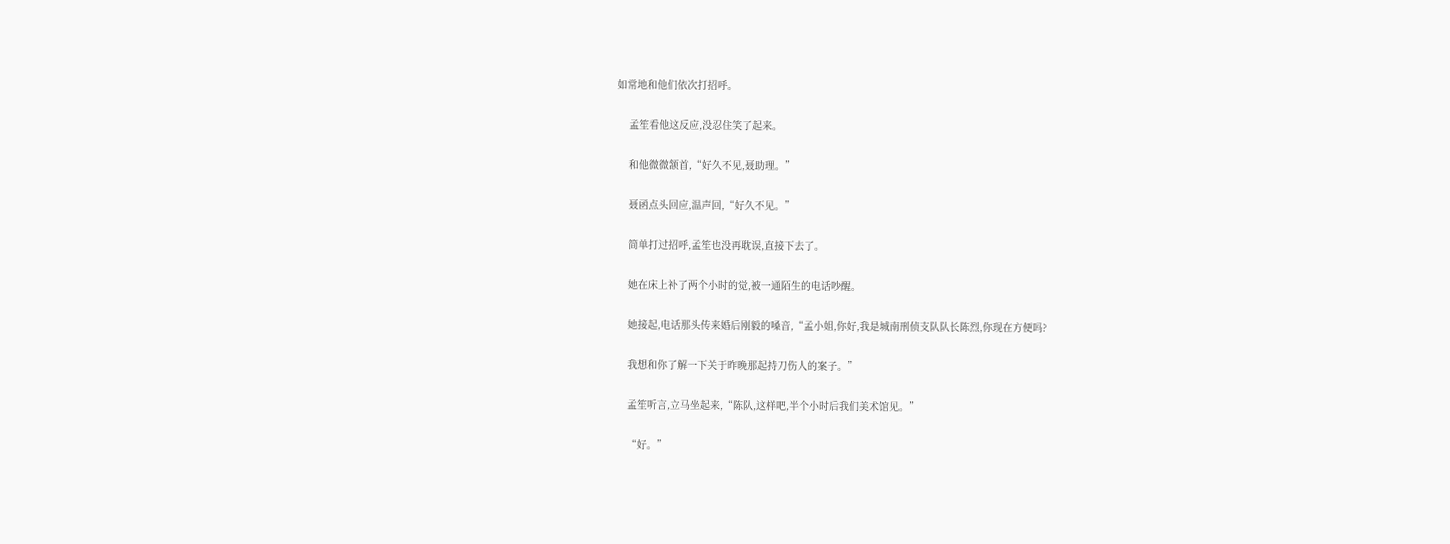如常地和他们依次打招呼。

    孟笙看他这反应,没忍住笑了起来。

    和他微微颔首,“好久不见,聂助理。”

    聂函点头回应,温声回,“好久不见。”

    简单打过招呼,孟笙也没再耽误,直接下去了。

    她在床上补了两个小时的觉,被一通陌生的电话吵醒。

    她接起,电话那头传来婚后刚毅的嗓音,“孟小姐,你好,我是城南刑侦支队队长陈烈,你现在方便吗?

    我想和你了解一下关于昨晚那起持刀伤人的案子。”

    孟笙听言,立马坐起来,“陈队,这样吧,半个小时后我们美术馆见。”

    “好。”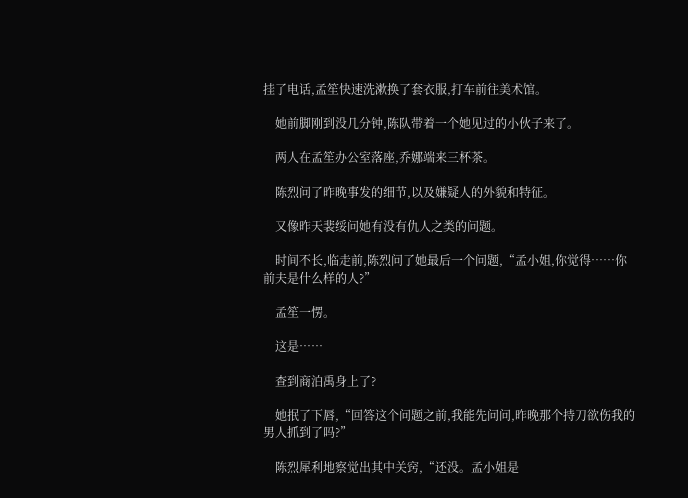挂了电话,孟笙快速洗漱换了套衣服,打车前往美术馆。

    她前脚刚到没几分钟,陈队带着一个她见过的小伙子来了。

    两人在孟笙办公室落座,乔娜端来三杯茶。

    陈烈问了昨晚事发的细节,以及嫌疑人的外貌和特征。

    又像昨天裴绥问她有没有仇人之类的问题。

    时间不长,临走前,陈烈问了她最后一个问题,“孟小姐,你觉得……你前夫是什么样的人?”

    孟笙一愣。

    这是……

    查到商泊禹身上了?

    她抿了下唇,“回答这个问题之前,我能先问问,昨晚那个持刀欲伤我的男人抓到了吗?”

    陈烈犀利地察觉出其中关窍,“还没。孟小姐是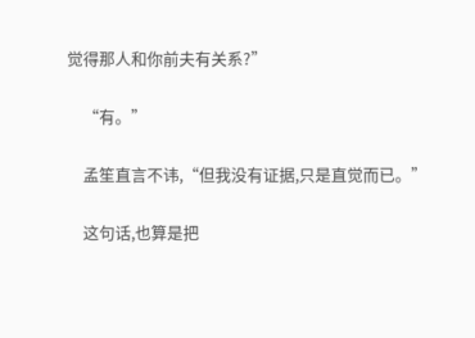觉得那人和你前夫有关系?”

    “有。”

    孟笙直言不讳,“但我没有证据,只是直觉而已。”

    这句话,也算是把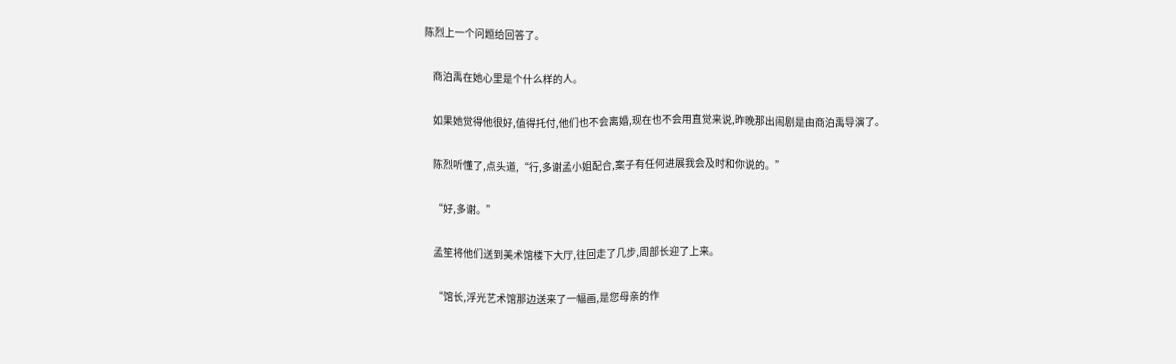陈烈上一个问题给回答了。

    商泊禹在她心里是个什么样的人。

    如果她觉得他很好,值得托付,他们也不会离婚,现在也不会用直觉来说,昨晚那出闹剧是由商泊禹导演了。

    陈烈听懂了,点头道,“行,多谢孟小姐配合,案子有任何进展我会及时和你说的。”

    “好,多谢。”

    孟笙将他们送到美术馆楼下大厅,往回走了几步,周部长迎了上来。

    “馆长,浮光艺术馆那边送来了一幅画,是您母亲的作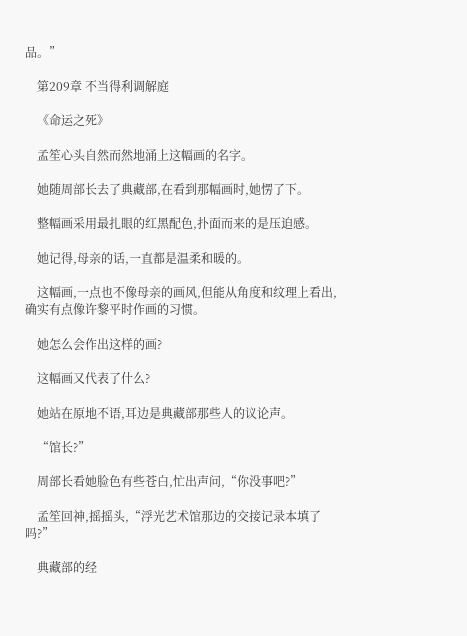品。”

    第209章 不当得利调解庭

    《命运之死》

    孟笙心头自然而然地涌上这幅画的名字。

    她随周部长去了典藏部,在看到那幅画时,她愣了下。

    整幅画采用最扎眼的红黑配色,扑面而来的是压迫感。

    她记得,母亲的话,一直都是温柔和暖的。

    这幅画,一点也不像母亲的画风,但能从角度和纹理上看出,确实有点像许黎平时作画的习惯。

    她怎么会作出这样的画?

    这幅画又代表了什么?

    她站在原地不语,耳边是典藏部那些人的议论声。

    “馆长?”

    周部长看她脸色有些苍白,忙出声问,“你没事吧?”

    孟笙回神,摇摇头,“浮光艺术馆那边的交接记录本填了吗?”

    典藏部的经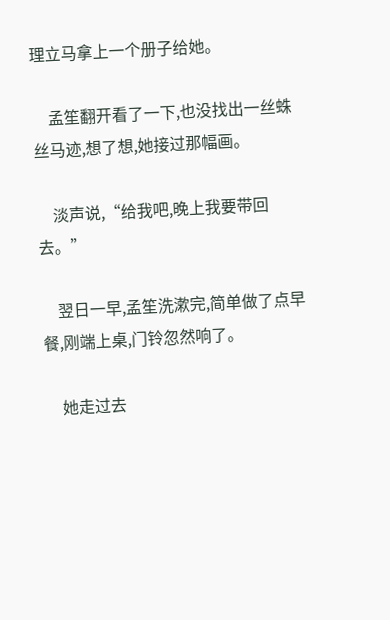理立马拿上一个册子给她。

    孟笙翻开看了一下,也没找出一丝蛛丝马迹,想了想,她接过那幅画。

    淡声说,“给我吧,晚上我要带回去。”

    翌日一早,孟笙洗漱完,简单做了点早餐,刚端上桌,门铃忽然响了。

    她走过去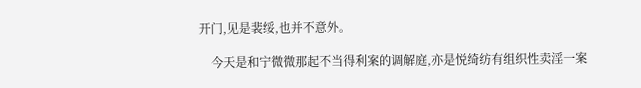开门,见是裴绥,也并不意外。

    今天是和宁微微那起不当得利案的调解庭,亦是悦绮纺有组织性卖淫一案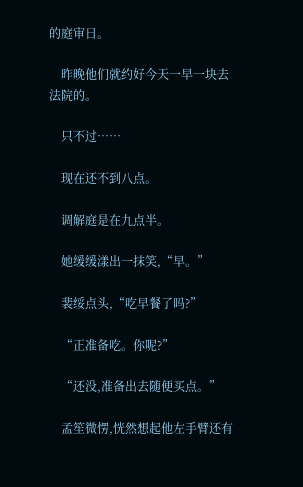的庭审日。

    昨晚他们就约好今天一早一块去法院的。

    只不过……

    现在还不到八点。

    调解庭是在九点半。

    她缓缓漾出一抹笑,“早。”

    裴绥点头,“吃早餐了吗?”

    “正准备吃。你呢?”

    “还没,准备出去随便买点。”

    孟笙微愣,恍然想起他左手臂还有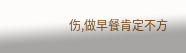伤,做早餐肯定不方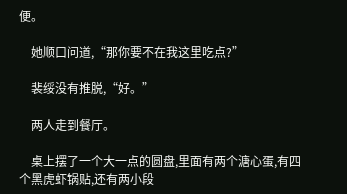便。

    她顺口问道,“那你要不在我这里吃点?”

    裴绥没有推脱,“好。”

    两人走到餐厅。

    桌上摆了一个大一点的圆盘,里面有两个溏心蛋,有四个黑虎虾锅贴,还有两小段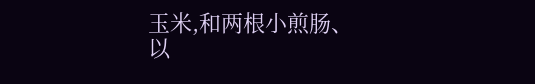玉米,和两根小煎肠、以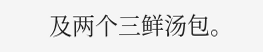及两个三鲜汤包。